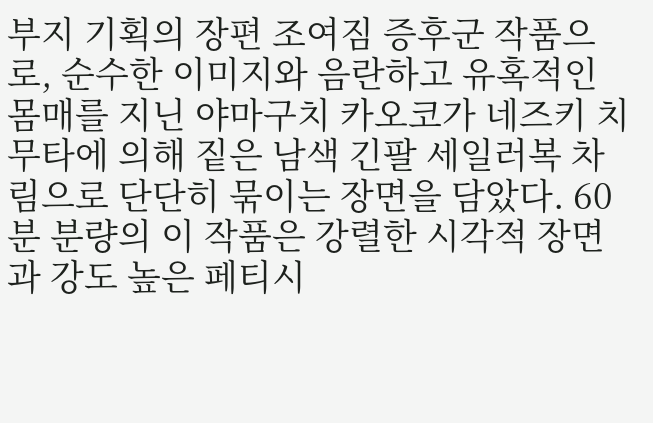부지 기획의 장편 조여짐 증후군 작품으로, 순수한 이미지와 음란하고 유혹적인 몸매를 지닌 야마구치 카오코가 네즈키 치무타에 의해 짙은 남색 긴팔 세일러복 차림으로 단단히 묶이는 장면을 담았다. 60분 분량의 이 작품은 강렬한 시각적 장면과 강도 높은 페티시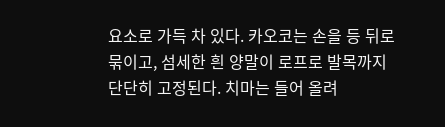요소로 가득 차 있다. 카오코는 손을 등 뒤로 묶이고, 섬세한 흰 양말이 로프로 발목까지 단단히 고정된다. 치마는 들어 올려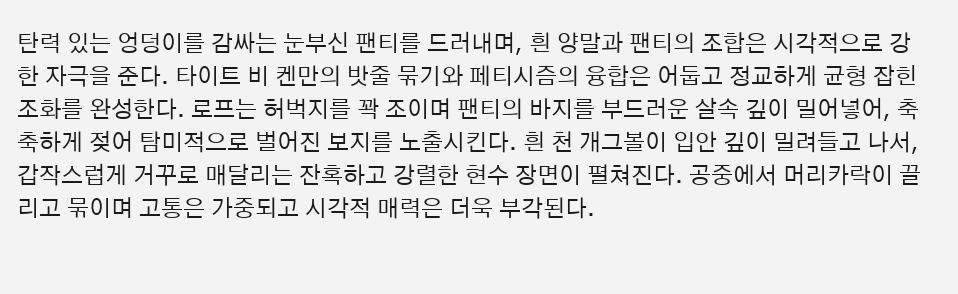탄력 있는 엉덩이를 감싸는 눈부신 팬티를 드러내며, 흰 양말과 팬티의 조합은 시각적으로 강한 자극을 준다. 타이트 비 켄만의 밧줄 묶기와 페티시즘의 융합은 어둡고 정교하게 균형 잡힌 조화를 완성한다. 로프는 허벅지를 꽉 조이며 팬티의 바지를 부드러운 살속 깊이 밀어넣어, 축축하게 젖어 탐미적으로 벌어진 보지를 노출시킨다. 흰 천 개그볼이 입안 깊이 밀려들고 나서, 갑작스럽게 거꾸로 매달리는 잔혹하고 강렬한 현수 장면이 펼쳐진다. 공중에서 머리카락이 끌리고 묶이며 고통은 가중되고 시각적 매력은 더욱 부각된다.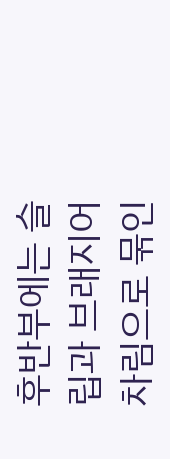후반부에는 슬립과 브래지어 차림으로 묶인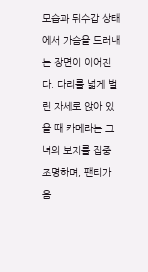모습과 뒤수갑 상태에서 가슴을 드러내는 장면이 이어진다. 다리를 넓게 벌린 자세로 앉아 있을 때 카메라는 그녀의 보지를 집중 조명하며, 팬티가 음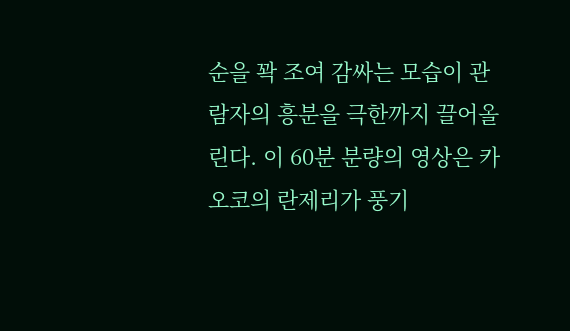순을 꽉 조여 감싸는 모습이 관람자의 흥분을 극한까지 끌어올린다. 이 60분 분량의 영상은 카오코의 란제리가 풍기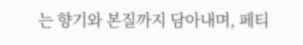는 향기와 본질까지 담아내며, 페티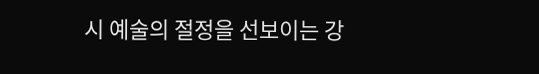시 예술의 절정을 선보이는 강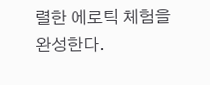렬한 에로틱 체험을 완성한다.